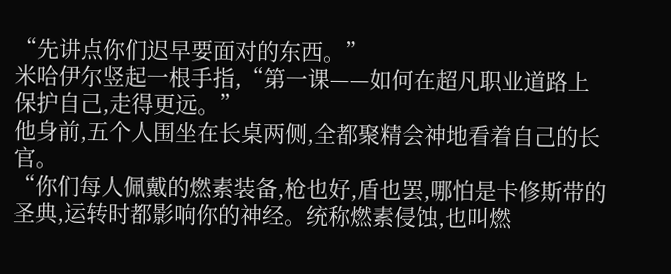“先讲点你们迟早要面对的东西。”
米哈伊尔竖起一根手指,“第一课——如何在超凡职业道路上保护自己,走得更远。”
他身前,五个人围坐在长桌两侧,全都聚精会神地看着自己的长官。
“你们每人佩戴的燃素装备,枪也好,盾也罢,哪怕是卡修斯带的圣典,运转时都影响你的神经。统称燃素侵蚀,也叫燃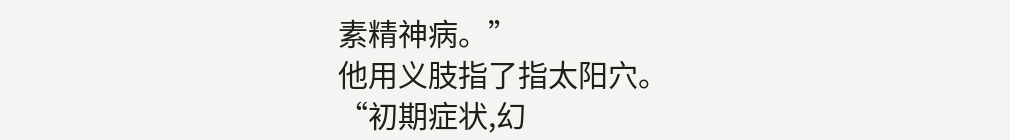素精神病。”
他用义肢指了指太阳穴。
“初期症状,幻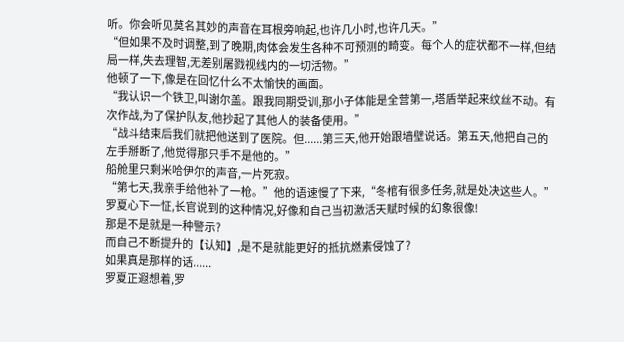听。你会听见莫名其妙的声音在耳根旁响起,也许几小时,也许几天。”
“但如果不及时调整,到了晚期,肉体会发生各种不可预测的畸变。每个人的症状都不一样,但结局一样,失去理智,无差别屠戮视线内的一切活物。”
他顿了一下,像是在回忆什么不太愉快的画面。
“我认识一个铁卫,叫谢尔盖。跟我同期受训,那小子体能是全营第一,塔盾举起来纹丝不动。有次作战,为了保护队友,他抄起了其他人的装备使用。”
“战斗结束后我们就把他送到了医院。但......第三天,他开始跟墙壁说话。第五天,他把自己的左手掰断了,他觉得那只手不是他的。”
船舱里只剩米哈伊尔的声音,一片死寂。
“第七天,我亲手给他补了一枪。”他的语速慢了下来,“冬棺有很多任务,就是处决这些人。”
罗夏心下一怔,长官说到的这种情况,好像和自己当初激活天赋时候的幻象很像!
那是不是就是一种警示?
而自己不断提升的【认知】,是不是就能更好的抵抗燃素侵蚀了?
如果真是那样的话......
罗夏正遐想着,罗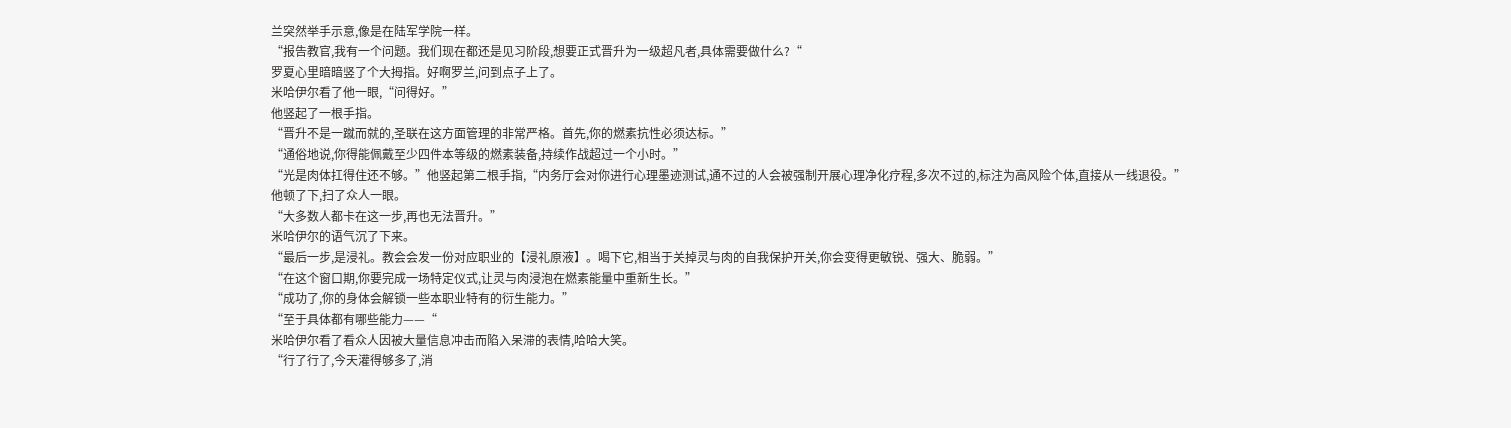兰突然举手示意,像是在陆军学院一样。
“报告教官,我有一个问题。我们现在都还是见习阶段,想要正式晋升为一级超凡者,具体需要做什么?“
罗夏心里暗暗竖了个大拇指。好啊罗兰,问到点子上了。
米哈伊尔看了他一眼,“问得好。”
他竖起了一根手指。
“晋升不是一蹴而就的,圣联在这方面管理的非常严格。首先,你的燃素抗性必须达标。”
“通俗地说,你得能佩戴至少四件本等级的燃素装备,持续作战超过一个小时。”
“光是肉体扛得住还不够。”他竖起第二根手指,“内务厅会对你进行心理墨迹测试,通不过的人会被强制开展心理净化疗程,多次不过的,标注为高风险个体,直接从一线退役。”
他顿了下,扫了众人一眼。
“大多数人都卡在这一步,再也无法晋升。”
米哈伊尔的语气沉了下来。
“最后一步,是浸礼。教会会发一份对应职业的【浸礼原液】。喝下它,相当于关掉灵与肉的自我保护开关,你会变得更敏锐、强大、脆弱。”
“在这个窗口期,你要完成一场特定仪式,让灵与肉浸泡在燃素能量中重新生长。”
“成功了,你的身体会解锁一些本职业特有的衍生能力。”
“至于具体都有哪些能力——“
米哈伊尔看了看众人因被大量信息冲击而陷入呆滞的表情,哈哈大笑。
“行了行了,今天灌得够多了,消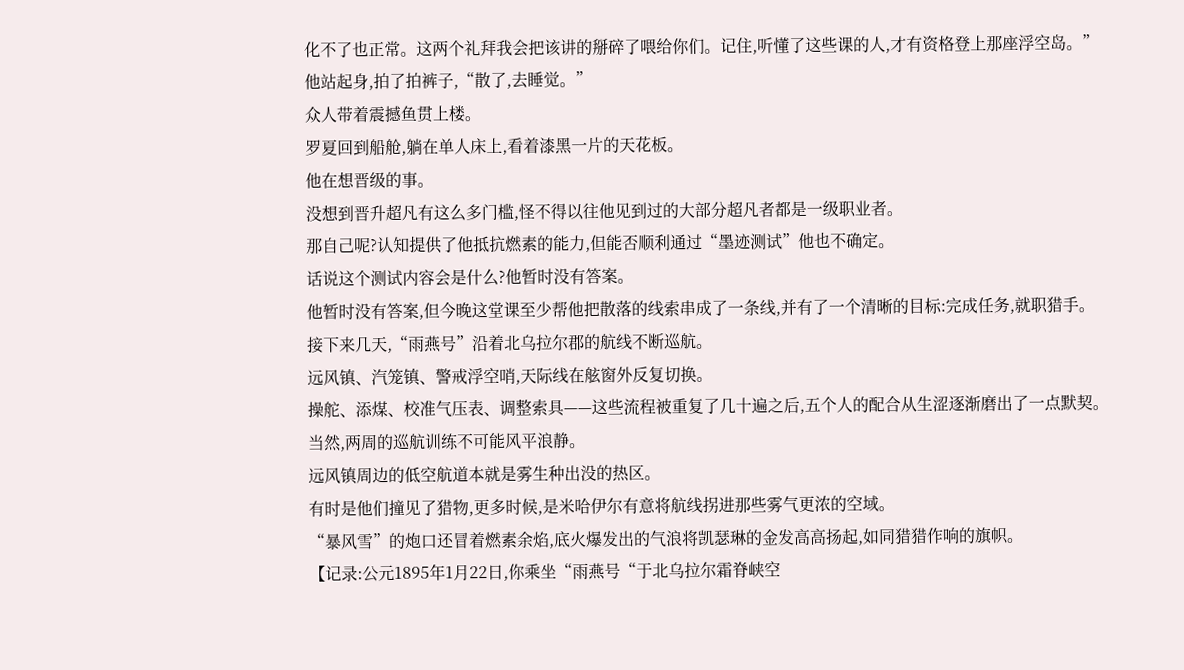化不了也正常。这两个礼拜我会把该讲的掰碎了喂给你们。记住,听懂了这些课的人,才有资格登上那座浮空岛。”
他站起身,拍了拍裤子,“散了,去睡觉。”
众人带着震撼鱼贯上楼。
罗夏回到船舱,躺在单人床上,看着漆黑一片的天花板。
他在想晋级的事。
没想到晋升超凡有这么多门槛,怪不得以往他见到过的大部分超凡者都是一级职业者。
那自己呢?认知提供了他抵抗燃素的能力,但能否顺利通过“墨迹测试”他也不确定。
话说这个测试内容会是什么?他暂时没有答案。
他暂时没有答案,但今晚这堂课至少帮他把散落的线索串成了一条线,并有了一个清晰的目标:完成任务,就职猎手。
接下来几天,“雨燕号”沿着北乌拉尔郡的航线不断巡航。
远风镇、汽笼镇、警戒浮空哨,天际线在舷窗外反复切换。
操舵、添煤、校准气压表、调整索具——这些流程被重复了几十遍之后,五个人的配合从生涩逐渐磨出了一点默契。
当然,两周的巡航训练不可能风平浪静。
远风镇周边的低空航道本就是雾生种出没的热区。
有时是他们撞见了猎物,更多时候,是米哈伊尔有意将航线拐进那些雾气更浓的空域。
“暴风雪”的炮口还冒着燃素余焰,底火爆发出的气浪将凯瑟琳的金发高高扬起,如同猎猎作响的旗帜。
【记录:公元1895年1月22日,你乘坐“雨燕号“于北乌拉尔霜脊峡空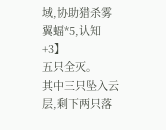域,协助猎杀雾翼蝠*5,认知+3】
五只全灭。
其中三只坠入云层,剩下两只落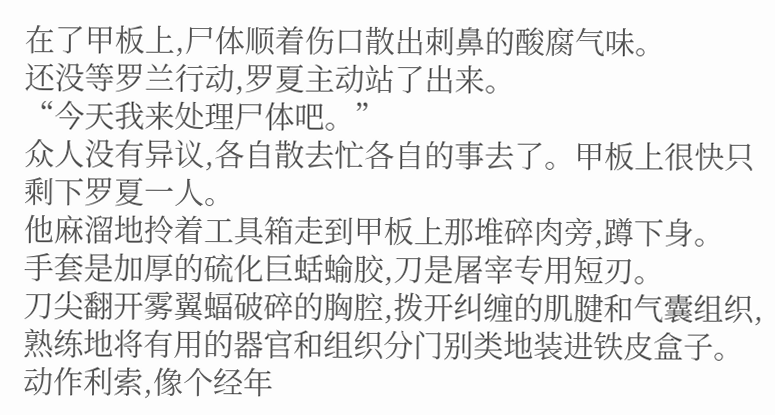在了甲板上,尸体顺着伤口散出刺鼻的酸腐气味。
还没等罗兰行动,罗夏主动站了出来。
“今天我来处理尸体吧。”
众人没有异议,各自散去忙各自的事去了。甲板上很快只剩下罗夏一人。
他麻溜地拎着工具箱走到甲板上那堆碎肉旁,蹲下身。
手套是加厚的硫化巨蛞蝓胶,刀是屠宰专用短刃。
刀尖翻开雾翼蝠破碎的胸腔,拨开纠缠的肌腱和气囊组织,熟练地将有用的器官和组织分门别类地装进铁皮盒子。
动作利索,像个经年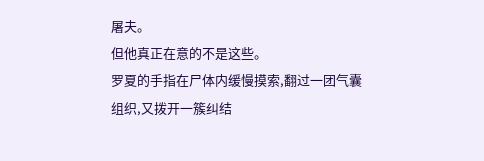屠夫。
但他真正在意的不是这些。
罗夏的手指在尸体内缓慢摸索,翻过一团气囊组织,又拨开一簇纠结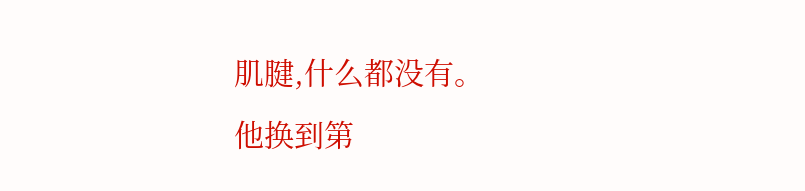肌腱,什么都没有。
他换到第